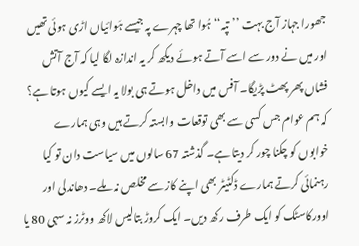جھورا جہاز آج بہت ’’تپہ‘‘ ہُوا تھا چہرے پہ جیسے ہَوائیاں اڑی ہوئی تھیں اور میں نے دور سے اسے آتے ہوئے دیکھ کر یہ اندازہ لگا لیا کہ آج آتش فشاں پھر پھٹ پڑیگا۔ آفس میں داخل ہوتے ہی بولا یہ ایسے کیوں ہوتا ہے؟ کہ ہم عوام جس کسی سے بھی توقعات وابستہ کرتے ہیں وہی ہمارے خوابوں کو چکنا چور کر دیتا ہے۔ گذشتہ 67 سالوں میں سیاست دان تو کیا رہنمائی کرتے ہمارے ڈکٹیٹر بھی اپنے کاز سے مخلص نہ ملے۔ دھاندلی اور اوورکاسٹک کو ایک طرف رکھ دیں۔ ایک کروڑ بتالیس لاکھ ووٹرز نہ سہی 80 یا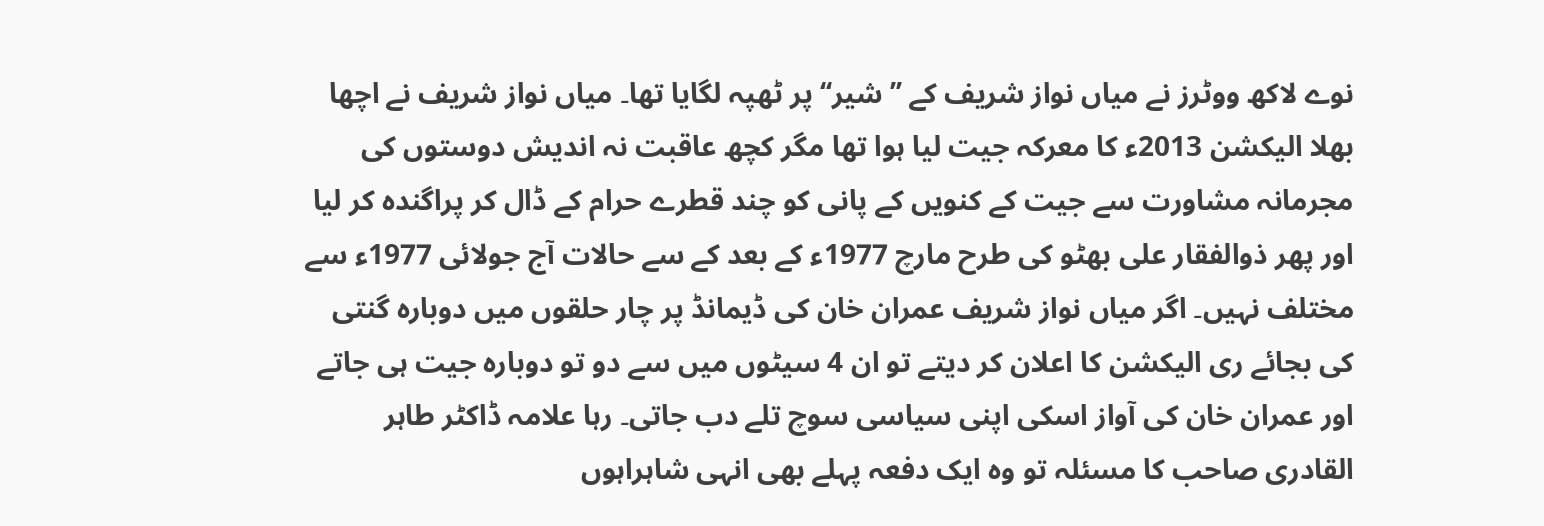نوے لاکھ ووٹرز نے میاں نواز شریف کے ’’شیر‘‘ پر ٹھپہ لگایا تھا۔ میاں نواز شریف نے اچھا بھلا الیکشن 2013ء کا معرکہ جیت لیا ہوا تھا مگر کچھ عاقبت نہ اندیش دوستوں کی مجرمانہ مشاورت سے جیت کے کنویں کے پانی کو چند قطرے حرام کے ڈال کر پراگندہ کر لیا اور پھر ذوالفقار علی بھٹو کی طرح مارچ 1977ء کے بعد کے سے حالات آج جولائی 1977ء سے مختلف نہیں۔ اگر میاں نواز شریف عمران خان کی ڈیمانڈ پر چار حلقوں میں دوبارہ گنتی کی بجائے ری الیکشن کا اعلان کر دیتے تو ان 4 سیٹوں میں سے دو تو دوبارہ جیت ہی جاتے اور عمران خان کی آواز اسکی اپنی سیاسی سوچ تلے دب جاتی۔ رہا علامہ ڈاکٹر طاہر القادری صاحب کا مسئلہ تو وہ ایک دفعہ پہلے بھی انہی شاہراہوں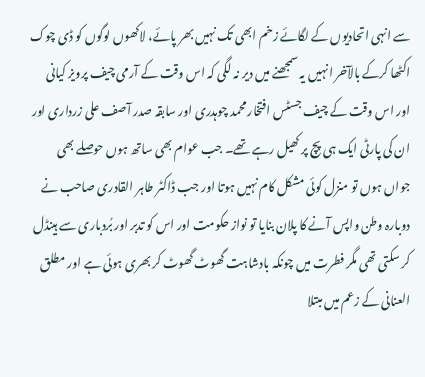سے انہی اتحادیوں کے لگائے زخم ابھی تک نہیں بھر پائے، لاکھوں لوگوں کو ڈی چوک اکٹھا کرکے بالآخر انہیں یہ سمجھنے میں دیر نہ لگی کہ اس وقت کے آرمی چیف پرویز کیانی اور اس وقت کے چیف جسٹس افتخار محمد چوہدری اور سابقہ صدر آصف علی زرداری اور ان کی پارٹی ایک ہی پچ پر کھیل رہے تھے۔ جب عوام بھی ساتھ ہوں حوصلے بھی جواں ہوں تو منزل کوئی مشکل کام نہیں ہوتا اور جب ڈاکٹر طاہر القادری صاحب نے دوبارہ وطن واپس آنے کا پلان بنایا تو نواز حکومت اور اس کو تدبر اور بُردباری سے ہینڈل کر سکتی تھی مگر فطرت میں چونکہ بادشاہت گھوٹ گھوٹ کر بھری ہوئی ہے اور مطلق العنانی کے زعم میں مبتلا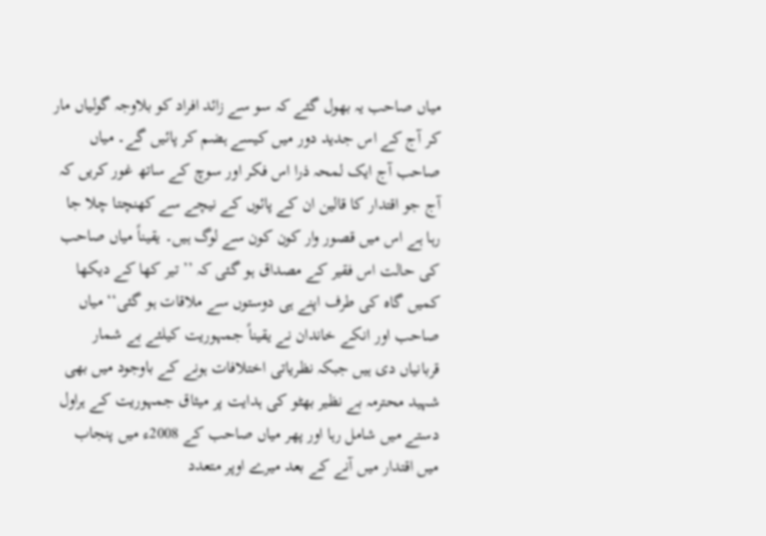میاں صاحب یہ بھول گئے کہ سو سے زائد افراد کو بلاوجہ گولیاں مار کر آج کے اس جدید دور میں کیسے ہضم کر پائیں گے۔ میاں صاحب آج ایک لمحہ ذرا اس فکر اور سوچ کے ساتھ غور کریں کہ آج جو اقتدار کا قالین ان کے پائوں کے نیچے سے کھنچتا چلا جا رہا ہے اس میں قصور وار کون کون سے لوگ ہیں۔ یقیناً میاں صاحب کی حالت اس فقیر کے مصداق ہو گئی کہ ’’تیر کھا کے دیکھا کمیں گاہ کی طرف اپنے ہی دوستوں سے ملاقات ہو گئی‘‘ میاں صاحب اور انکے خاندان نے یقیناً جمہوریت کیلئے بے شمار قربانیاں دی ہیں جبکہ نظریاتی اختلافات ہونے کے باوجود میں بھی شہید محترمہ بے نظیر بھٹو کی ہدایت پر میثاق جمہوریت کے ہراول دستے میں شامل رہا اور پھر میاں صاحب کے 2008ء میں پنجاب میں اقتدار میں آنے کے بعد میرے اوپر متعدد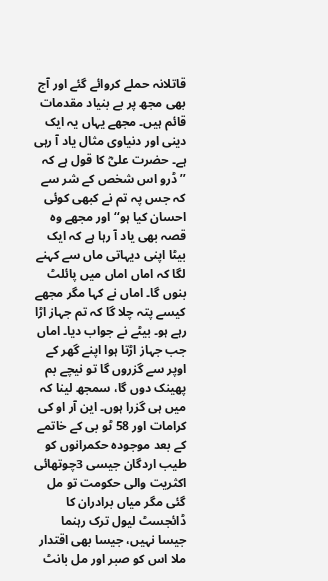قاتلانہ حملے کروائے گئے اور آج بھی مجھ پر بے بنیاد مقدمات قائم ہیں۔ مجھے یہاں یہ ایک دینی اور دنیاوی مثال یاد آ رہی ہے۔ حضرت علیؓ کا قول ہے کہ ’’ڈرو اس شخص کے شر سے کہ جس پہ تم نے کبھی کوئی احسان کیا ہو‘‘ اور مجھے وہ قصہ بھی یاد آ رہا ہے کہ ایک بیٹا اپنی دیہاتی ماں سے کہنے لگا کہ اماں اماں میں پائلٹ بنوں گا۔ اماں نے کہا مگر مجھے کیسے پتہ چلا گا کہ تم جہاز اڑا رہے ہو۔ بیٹے نے جواب دیا۔ اماں جب جہاز اڑتا ہوا اپنے گھر کے اوپر سے گزروں گا تو نیچے بم پھینک دوں گا، سمجھ لینا کہ میں ہی گزرا ہوں۔ این آر او کی کرامات اور 58 ٹو بی کے خاتمے کے بعد موجودہ حکمرانوں کو طیب اردگان جیسی 3چوتھائی اکثریت والی حکومت تو مل گئی مگر میاں برادران کا ڈائجسٹ لیول ترک رہنما جیسا نہیں، جیسا بھی اقتدار ملا اس کو صبر اور مل بانٹ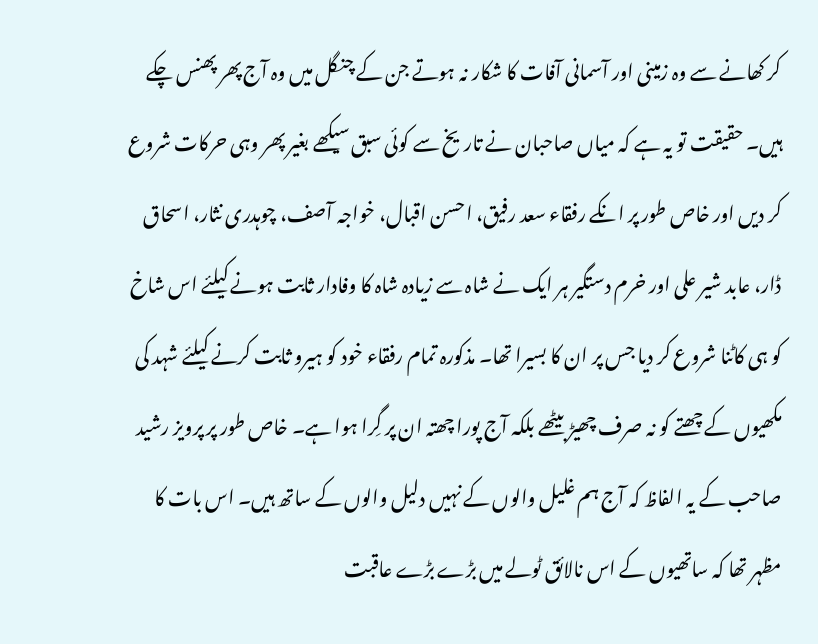کر کھانے سے وہ زمینی اور آسمانی آفات کا شکار نہ ہوتے جن کے چنگل میں وہ آج پھر پھنس چکے ہیں۔ حقیقت تو یہ ہے کہ میاں صاحبان نے تاریخ سے کوئی سبق سیکھے بغیر پھر وہی حرکات شروع کر دیں اور خاص طور پر انکے رفقاء سعد رفیق، احسن اقبال، خواجہ آصف، چوہدری نثار، اسحاق ڈار، عابد شیر علی اور خرم دستگیر ہر ایک نے شاہ سے زیادہ شاہ کا وفادار ثابت ہونے کیلئے اس شاخ کو ہی کاٹنا شروع کر دیا جس پر ان کا بسیرا تھا۔ مذکورہ تمام رفقاء خود کو ہیرو ثابت کرنے کیلئے شہد کی مکھیوں کے چھتے کو نہ صرف چھیڑ بیٹھے بلکہ آج پورا چھتہ ان پر گِرا ہوا ہے۔ خاص طور پر پرویز رشید صاحب کے یہ الفاظ کہ آج ہم غلیل والوں کے نہیں دلیل والوں کے ساتھ ہیں۔ اس بات کا مظہر تھا کہ ساتھیوں کے اس نالائق ٹولے میں بڑے بڑے عاقبت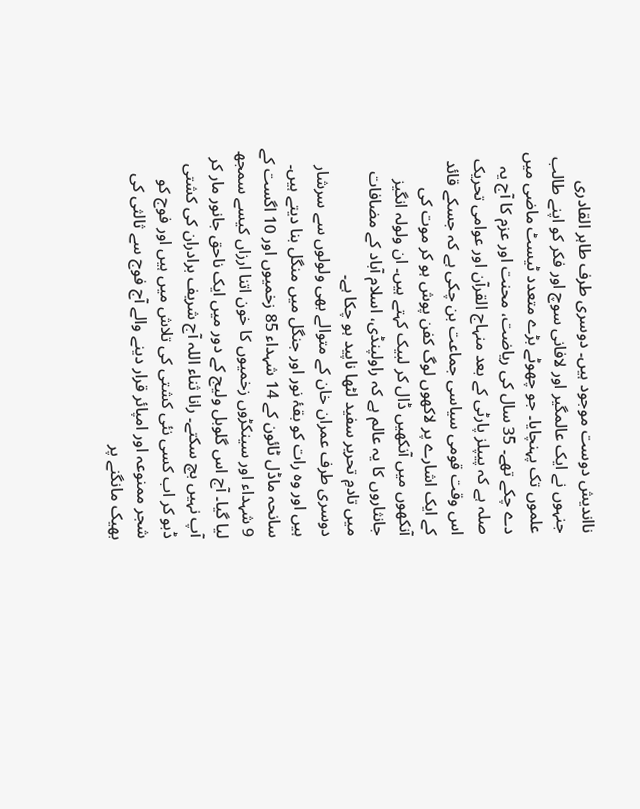نااندیش دوست موجود ہیں۔ دوسری طرف طاہر القادری جنہوں نے ایک عالمگیر اور لافانی سوچ اور فکر کو اپنے طالب علموں تک پہنچایا۔ جو چھوٹے بڑے متعدد ٹیسٹ ماضی میں دے چکے تھے۔ 35 سال کی ریاضت، محنت اور عزم کا آج یہ صلہ ہے کہ پیپلز پارٹی کے بعد منہاج القرآن اور عوامی تحریک اس وقت قومی سیاسی جماعت بن چکی ہے کہ جسکے قائد کے ایک اشارے پر لاکھوں لوگ کفن پوش ہو کر موت کی آنکھوں میں آنکھیں ڈال کر لبیک کہتے ہیں۔ ان ولولہ انگیز جانثاروں کا یہ عالم ہے کہ راولپنڈی، اسلام آباد کے مضافات میں تادمِ تحریر سفید لٹھا ناپید ہو چکا ہے۔
دوسری طرف عمران خان کے متوالے بھی ولولوں سے سرشار ہیں اور وہ رات کو بقۂ نور اور جنگل میں منگل بنا دیتے ہیں۔ سانحہ ماڈل ٹائون کے 14 شہداء 85 زخمیوں اور 10 اگست کے 9 شہداء اور سینکڑوں زخمیوں کا خون اتنا ارزاں کیسے سمجھ لیا گیا۔ آج اس گلوبل ولیج کے دور میں ایک ناحق جانور مار کر آپ نہیں بچ سکتے۔ رانا ثناء اللہ آج شریف برادران کی کشتی ڈبو کر اب کسی نئی کشتی کی تلاش میں ہیں اور فوج کو شجر ممنوعہ اور امپائر قرار دینے والے آج فوج سے ثالثی کی بھیک مانگنے پر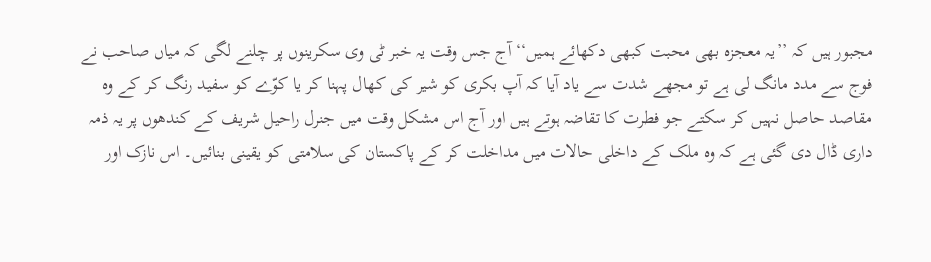مجبور ہیں کہ ’’یہ معجزہ بھی محبت کبھی دکھائے ہمیں‘‘ آج جس وقت یہ خبر ٹی وی سکرینوں پر چلنے لگی کہ میاں صاحب نے فوج سے مدد مانگ لی ہے تو مجھے شدت سے یاد آیا کہ آپ بکری کو شیر کی کھال پہنا کر یا کوّے کو سفید رنگ کر کے وہ مقاصد حاصل نہیں کر سکتے جو فطرت کا تقاضہ ہوتے ہیں اور آج اس مشکل وقت میں جنرل راحیل شریف کے کندھوں پر یہ ذمہ داری ڈال دی گئی ہے کہ وہ ملک کے داخلی حالات میں مداخلت کر کے پاکستان کی سلامتی کو یقینی بنائیں۔ اس نازک اور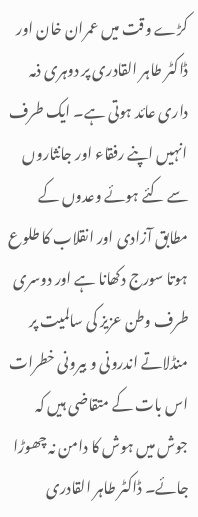کڑے وقت میں عمران خان اور ڈاکٹر طاہر القادری پر دوہری ذمہ داری عائد ہوتی ہے۔ ایک طرف انہیں اپنے رفقاء اور جانثاروں سے کئے ہوئے وعدوں کے مطابق آزادی اور انقلاب کا طلوع ہوتا سورج دکھانا ہے اور دوسری طرف وطن عزیز کی سالمیت پر منڈلاتے اندرونی و بیرونی خطرات اس بات کے متقاضی ہیں کہ جوش میں ہوش کا دامن نہ چھوڑا جائے۔ ڈاکٹر طاہر القادری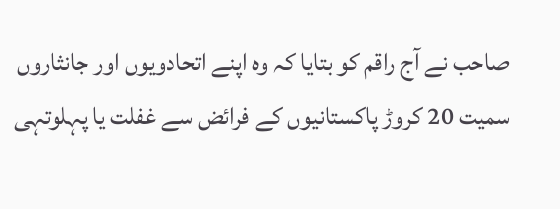صاحب نے آج راقم کو بتایا کہ وہ اپنے اتحادویوں اور جانثاروں سمیت 20 کروڑ پاکستانیوں کے فرائض سے غفلت یا پہلوتہی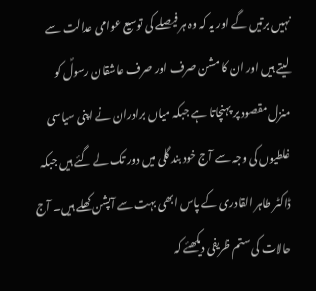نہیں برتیں گے اور یہ کہ وہ ہر فیصلے کی توسیع عوامی عدالت سے لیتے ہیں اور ان کا مشن صرف اور صرف عاشقان رسولؐ کو منزل مقصود پر پہنچاتا ہے جبکہ میاں برادران نے اپنی سیاسی غلطیوں کی وجہ سے آج خود بند گلی میں دور تک لے گئے ہیں جبکہ ڈاکٹر طاہر القادری کے پاس ابھی بہت سے آپشن کھلے ہیں۔ آج حالات کی ستم ظریفی دیکھئے کہ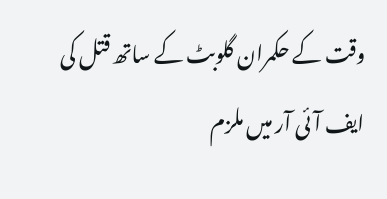وقت کے حکمران گلوبٹ کے ساتھ قتل کی ایف آئی آر میں ملزم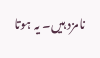نامزد ہیں۔ یہ ہوتا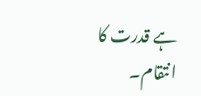ہے قدرت کا انتقام۔